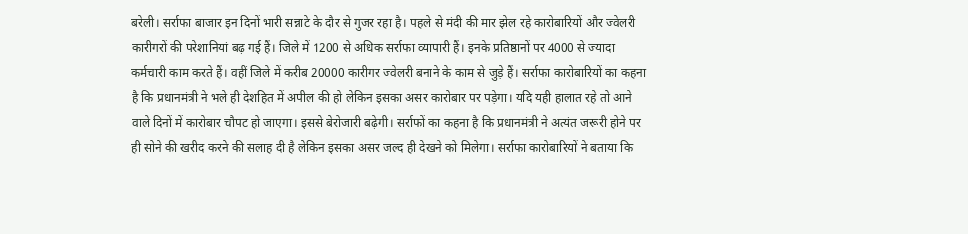बरेली। सर्राफा बाजार इन दिनों भारी सन्नाटे के दौर से गुजर रहा है। पहले से मंदी की मार झेल रहे कारोबारियों और ज्वेलरी कारीगरों की परेशानियां बढ़ गई हैं। जिले में 1200 से अधिक सर्राफा व्यापारी हैं। इनके प्रतिष्ठानों पर 4000 से ज्यादा कर्मचारी काम करते हैं। वहीं जिले में करीब 20000 कारीगर ज्वेलरी बनाने के काम से जुड़े हैं। सर्राफा कारोबारियों का कहना है कि प्रधानमंत्री ने भले ही देशहित में अपील की हो लेकिन इसका असर कारोबार पर पड़ेगा। यदि यही हालात रहे तो आने वाले दिनों में कारोबार चौपट हो जाएगा। इससे बेरोजारी बढ़ेगी। सर्राफों का कहना है कि प्रधानमंत्री ने अत्यंत जरूरी होने पर ही सोने की खरीद करने की सलाह दी है लेकिन इसका असर जल्द ही देखने को मिलेगा। सर्राफा कारोबारियों ने बताया कि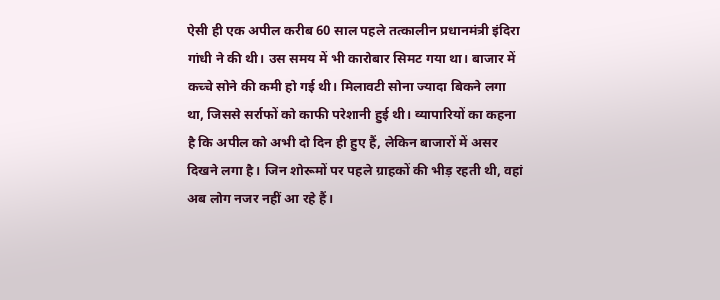ऐसी ही एक अपील करीब 60 साल पहले तत्कालीन प्रधानमंत्री इंदिरा गांधी ने की थी। उस समय में भी कारोबार सिमट गया था। बाजार में कच्चे सोने की कमी हो गई थी। मिलावटी सोना ज्यादा बिकने लगा था, जिससे सर्राफों को काफी परेशानी हुई थी। व्यापारियों का कहना है कि अपील को अभी दो दिन ही हुए हैं, लेकिन बाजारों में असर दिखने लगा है। जिन शोरूमों पर पहले ग्राहकों की भीड़ रहती थी, वहां अब लोग नजर नहीं आ रहे हैं।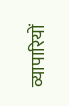व्यापारियों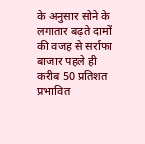के अनुसार सोने के लगातार बढ़ते दामों की वजह से सर्राफा बाजार पहले ही करीब 50 प्रतिशत प्रभावित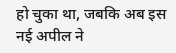हो चुका था, जबकि अब इस नई अपील ने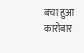बचा हुआ कारोबार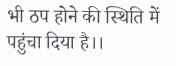भी ठप होने की स्थिति में पहुंचा दिया है।।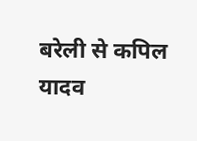बरेली से कपिल यादव